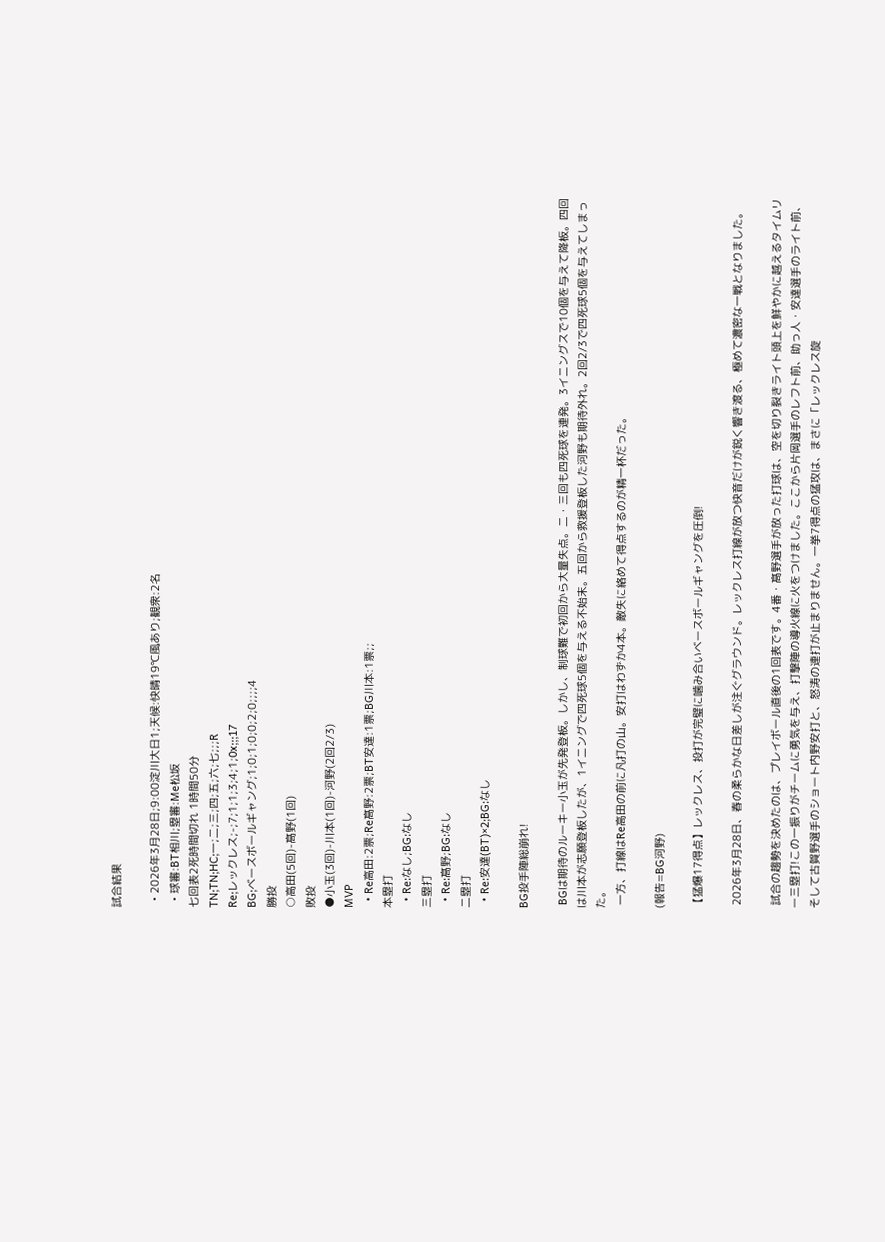試合結果

  • 2026年3月28日;9:00淀川大日1;天候:快晴19℃風あり;観衆:2名
  • 球審:BT相川;塁審:Me松坂
七回表2死時間切れ 1時間50分
TN;TN;HC;一;二;三;四;五;六;七;;;R
Re;レックレス;-;7;1;1;3;4;1;0x;;;17
BG;ベースボールギャング;1;0;1;0;0;2;0;;;;4
勝投
○高田(5回)-髙野(1回)
敗投
●小玉(3回)-川本(1回)-河野(2回2/3)
MVP
  • Re高田:2票;Re髙野:2票;BT安達:1票;BG川本:1票;;
本塁打
  • Re:なし;BG:なし
三塁打
  • Re:髙野;BG:なし
二塁打
  • Re:安達(BT)×2;BG:なし

BG投手陣総崩れ!

 BGは期待のルーキー小玉が先発登板。しかし、制球難で初回から大量失点。二・三回も四死球を連発。3イニングスで10個を与えて降板。四回は川本が志願登板したが、1イニングで四死球5個を与える不始末。五回から救援登板した河野も期待外れ。2回2/3で四死球5個を与えてしまった。
 一方、打線はRe高田の前に凡打の山。安打はわずか4本。敵失に絡めて得点するのが精一杯だった。

(報告=BG河野)

【猛爆17得点】レックレス、投打が完璧に噛み合いベースボールギャングを圧倒!

 2026年3月28日、春の柔らかな日差しが注ぐグラウンド。レックレス打線が放つ快音だけが鋭く響き渡る、極めて濃密な一戦となりました。

 試合の趨勢を決めたのは、プレイボール直後の1回表です。4番・髙野選手が放った打球は、空を切り裂きライト頭上を鮮やかに越えるタイムリー三塁打!この一振りがチームに勇気を与え、打撃陣の導火線に火をつけました。ここから片岡選手のレフト前、助っ人・安達選手のライト前、そして古賀野選手のショート内野安打と、怒涛の連打が止まりません。一挙7得点の猛攻は、まさに「レックレス旋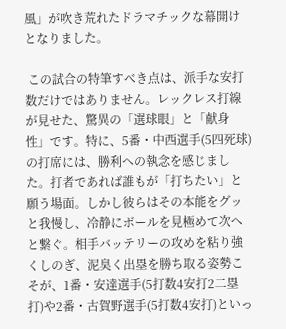風」が吹き荒れたドラマチックな幕開けとなりました。

 この試合の特筆すべき点は、派手な安打数だけではありません。レックレス打線が見せた、驚異の「選球眼」と「献身性」です。特に、5番・中西選手(5四死球)の打席には、勝利への執念を感じました。打者であれば誰もが「打ちたい」と願う場面。しかし彼らはその本能をグッと我慢し、冷静にボールを見極めて次へと繋ぐ。相手バッテリーの攻めを粘り強くしのぎ、泥臭く出塁を勝ち取る姿勢こそが、1番・安達選手(5打数4安打2二塁打)や2番・古賀野選手(5打数4安打)といっ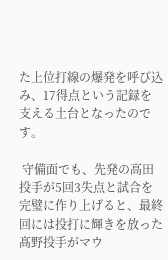た上位打線の爆発を呼び込み、17得点という記録を支える土台となったのです。

 守備面でも、先発の高田投手が5回3失点と試合を完璧に作り上げると、最終回には投打に輝きを放った髙野投手がマウ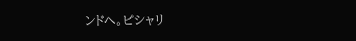ンドへ。ピシャリ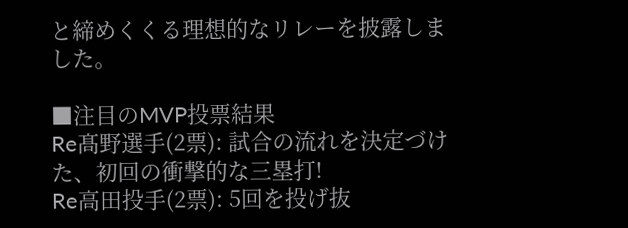と締めくくる理想的なリレーを披露しました。

■注目のMVP投票結果
Re髙野選手(2票): 試合の流れを決定づけた、初回の衝撃的な三塁打!
Re高田投手(2票): 5回を投げ抜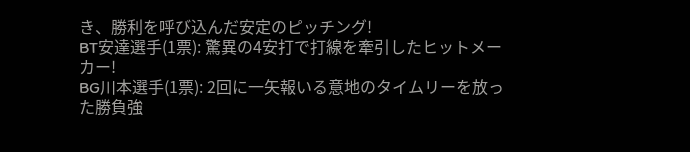き、勝利を呼び込んだ安定のピッチング!
BT安達選手(1票): 驚異の4安打で打線を牽引したヒットメーカー!
BG川本選手(1票): 2回に一矢報いる意地のタイムリーを放った勝負強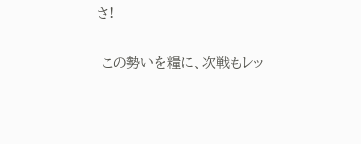さ!

 この勢いを糧に、次戦もレッ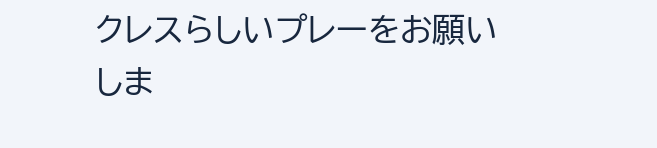クレスらしいプレーをお願いしま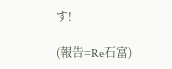す!

(報告=Re石富)